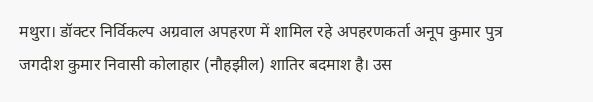मथुरा। डॉक्टर निर्विकल्प अग्रवाल अपहरण में शामिल रहे अपहरणकर्ता अनूप कुमार पुत्र जगदीश कुमार निवासी कोलाहार (नौहझील) शातिर बदमाश है। उस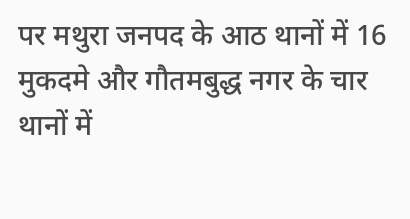पर मथुरा जनपद के आठ थानों में 16 मुकदमे और गौतमबुद्ध नगर के चार थानों में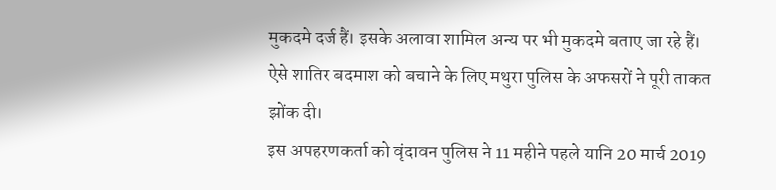मुकदमे दर्ज हैं। इसके अलावा शामिल अन्य पर भी मुकदमे बताए जा रहे हैं। ऐसे शातिर बदमाश को बचाने के लिए मथुरा पुलिस के अफसरों ने पूरी ताकत झोंक दी।
इस अपहरणकर्ता को वृंदावन पुलिस ने 11 महीने पहले यानि 20 मार्च 2019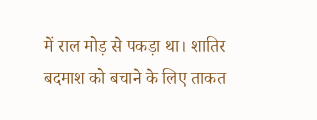में राल मोड़ से पकड़ा था। शातिर बदमाश को बचाने के लिए ताकत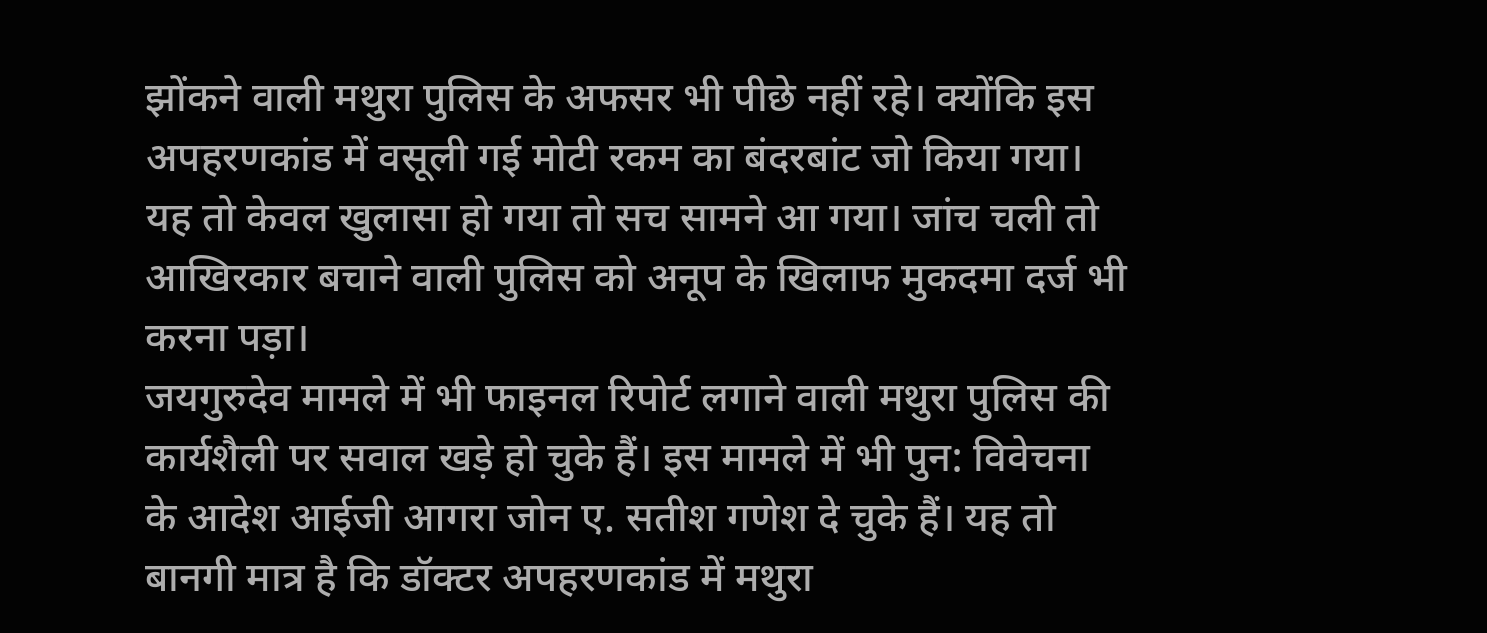झोंकने वाली मथुरा पुलिस के अफसर भी पीछे नहीं रहे। क्योंकि इस अपहरणकांड में वसूली गई मोटी रकम का बंदरबांट जो किया गया। यह तो केवल खुलासा हो गया तो सच सामने आ गया। जांच चली तो आखिरकार बचाने वाली पुलिस को अनूप के खिलाफ मुकदमा दर्ज भी करना पड़ा।
जयगुरुदेव मामले में भी फाइनल रिपोर्ट लगाने वाली मथुरा पुलिस की कार्यशैली पर सवाल खड़े हो चुके हैं। इस मामले में भी पुन: विवेचना के आदेश आईजी आगरा जोन ए. सतीश गणेश दे चुके हैं। यह तो बानगी मात्र है कि डॉक्टर अपहरणकांड में मथुरा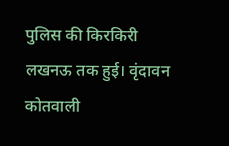पुलिस की किरकिरी लखनऊ तक हुई। वृंदावन कोतवाली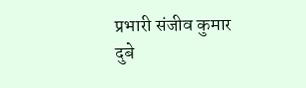प्रभारी संजीव कुमार दुबे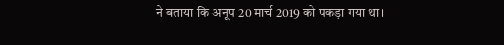ने बताया कि अनूप 20 मार्च 2019 को पकड़ा गया था।